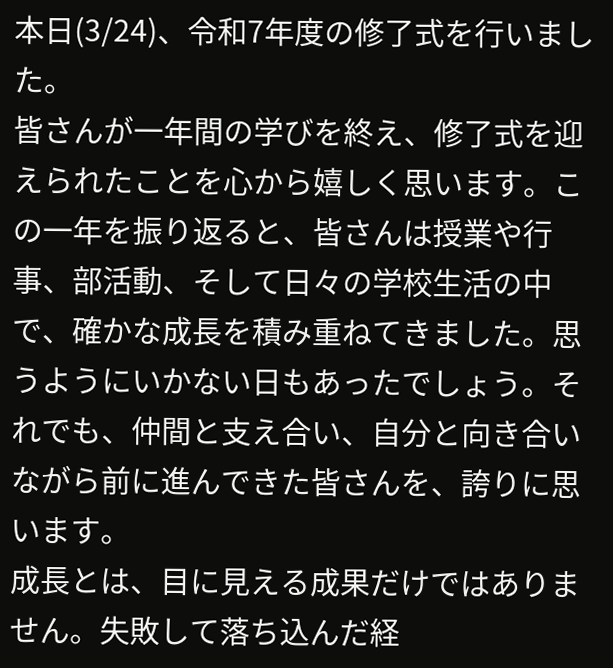本日(3/24)、令和7年度の修了式を行いました。
皆さんが一年間の学びを終え、修了式を迎えられたことを心から嬉しく思います。この一年を振り返ると、皆さんは授業や行事、部活動、そして日々の学校生活の中で、確かな成長を積み重ねてきました。思うようにいかない日もあったでしょう。それでも、仲間と支え合い、自分と向き合いながら前に進んできた皆さんを、誇りに思います。
成長とは、目に見える成果だけではありません。失敗して落ち込んだ経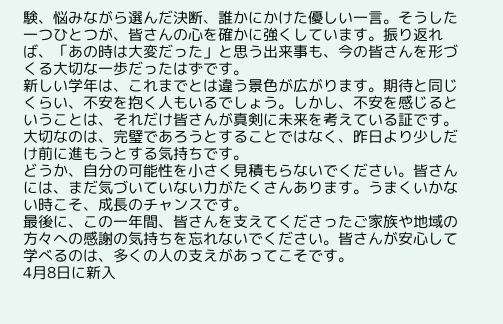験、悩みながら選んだ決断、誰かにかけた優しい一言。そうした一つひとつが、皆さんの心を確かに強くしています。振り返れば、「あの時は大変だった」と思う出来事も、今の皆さんを形づくる大切な一歩だったはずです。
新しい学年は、これまでとは違う景色が広がります。期待と同じくらい、不安を抱く人もいるでしょう。しかし、不安を感じるということは、それだけ皆さんが真剣に未来を考えている証です。大切なのは、完璧であろうとすることではなく、昨日より少しだけ前に進もうとする気持ちです。
どうか、自分の可能性を小さく見積もらないでください。皆さんには、まだ気づいていない力がたくさんあります。うまくいかない時こそ、成長のチャンスです。
最後に、この一年間、皆さんを支えてくださったご家族や地域の方々への感謝の気持ちを忘れないでください。皆さんが安心して学べるのは、多くの人の支えがあってこそです。
4月8日に新入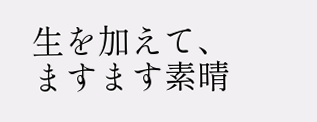生を加えて、ますます素晴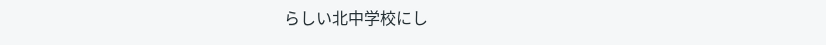らしい北中学校にし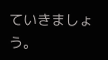ていきましょう。